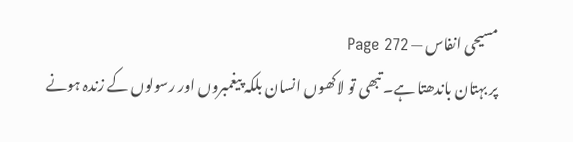مسیحی انفاس — Page 272
پر بہتان باندھتا ہے۔ تبھی تو لاکھوں انسان بلکہ پیغمبروں اور رسولوں کے زندہ ہونے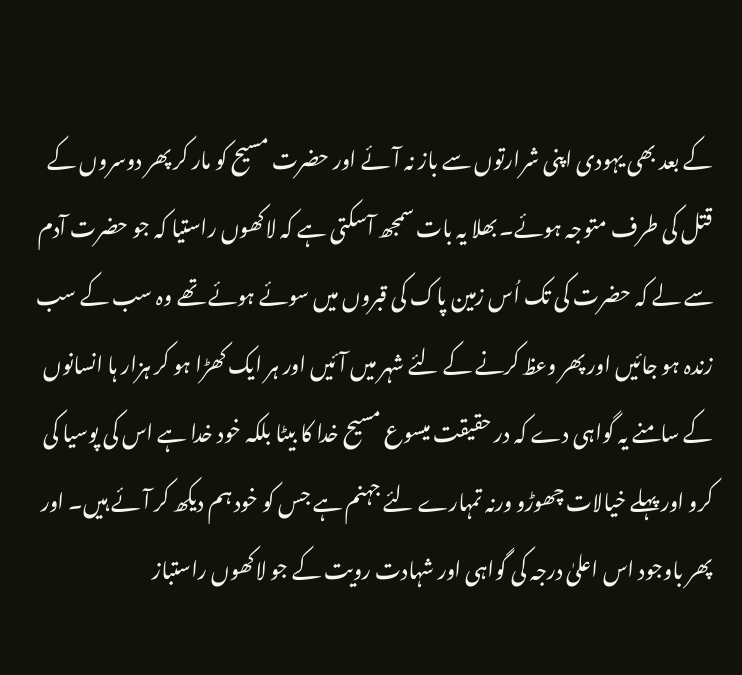کے بعد بھی یہودی اپنی شرارتوں سے باز نہ آئے اور حضرت مسیح کو مار کر پھر دوسروں کے قتل کی طرف متوجہ ہوئے۔ بھلا یہ بات سمجھ آسکتی ہے کہ لاکھوں راستیا کہ جو حضرت آدم سے لے کہ حضرت کی تک اُس زمین پاک کی قبروں میں سوئے ہوئے تھے وہ سب کے سب زندہ ہو جائیں اور پھر وعظ کرنے کے لئے شہر میں آئیں اور ہر ایک کھڑا ہو کر ہزار ہا انسانوں کے سامنے یہ گواہی دے کہ در حقیقت میسوع مسیح خدا کا بیٹا بلکہ خود خدا ہے اس کی پوسیا کی کرو اور پہلے خیالات چھوڑو ورنہ تمہارے لئے جہنم ہے جس کو خود ہم دیکھ کر آئے ہیں۔ اور پھر باوجود اس اعلیٰ درجہ کی گواہی اور شہادت رویت کے جو لاکھوں راستباز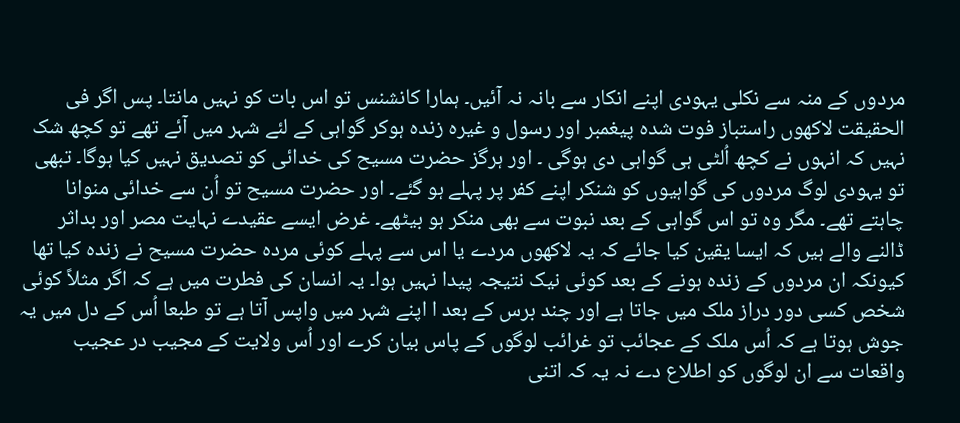مردوں کے منہ سے نکلی یہودی اپنے انکار سے بانہ نہ آئیں۔ ہمارا کانشنس تو اس بات کو نہیں مانتا۔ پس اگر فی الحقیقت لاکھوں راستباز فوت شدہ پیغمبر اور رسول و غیرہ زندہ ہوکر گواہی کے لئے شہر میں آئے تھے تو کچھ شک نہیں کہ انہوں نے کچھ اُلٹی ہی گواہی دی ہوگی ۔ اور ہرگز حضرت مسیح کی خدائی کو تصدیق نہیں کیا ہوگا۔ تبھی تو یہودی لوگ مردوں کی گواہیوں کو شنکر اپنے کفر پر پہلے ہو گئے۔ اور حضرت مسیح تو اُن سے خدائی منوانا چاہتے تھے۔ مگر وہ تو اس گواہی کے بعد نبوت سے بھی منکر ہو بیٹھے۔ غرض ایسے عقیدے نہایت مصر اور بداثر ڈالنے والے ہیں کہ ایسا یقین کیا جائے کہ یہ لاکھوں مردے یا اس سے پہلے کوئی مردہ حضرت مسیح نے زندہ کیا تھا کیونکہ ان مردوں کے زندہ ہونے کے بعد کوئی نیک نتیجہ پیدا نہیں ہوا۔ یہ انسان کی فطرت میں ہے کہ اگر مثلاً کوئی شخص کسی دور دراز ملک میں جاتا ہے اور چند برس کے بعد ا اپنے شہر میں واپس آتا ہے تو طبعا اُس کے دل میں یہ جوش ہوتا ہے کہ اُس ملک کے عجائب تو غرائب لوگوں کے پاس بیان کرے اور اُس ولایت کے مجیب در عجیب واقعات سے ان لوگوں کو اطلاع دے نہ یہ کہ اتنی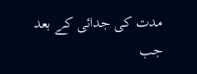مدت کی جدائی کے بعد جب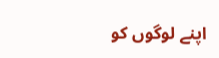اپنے لوگوں کو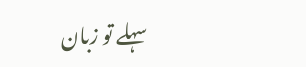سہلے تو زبان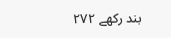بند رکھے ۲۷۲